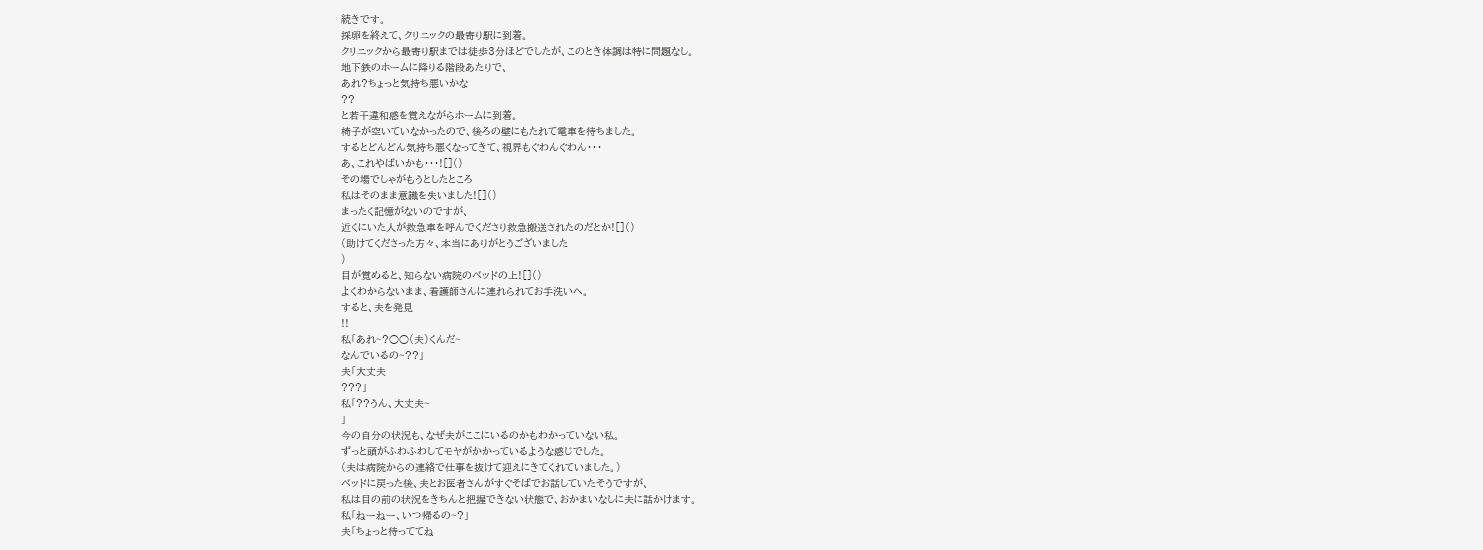続きです。
採卵を終えて、クリニックの最寄り駅に到着。
クリニックから最寄り駅までは徒歩3分ほどでしたが、このとき体調は特に問題なし。
地下鉄のホームに降りる階段あたりで、
あれ?ちょっと気持ち悪いかな
??
と若干違和感を覚えながらホームに到着。
椅子が空いていなかったので、後ろの壁にもたれて電車を待ちました。
するとどんどん気持ち悪くなってきて、視界もぐわんぐわん・・・
あ、これやばいかも・・・![]()
その場でしゃがもうとしたところ
私はそのまま意識を失いました![]()
まったく記憶がないのですが、
近くにいた人が救急車を呼んでくださり救急搬送されたのだとか![]()
(助けてくださった方々、本当にありがとうございました
)
目が覚めると、知らない病院のベッドの上![]()
よくわからないまま、看護師さんに連れられてお手洗いへ。
すると、夫を発見
!!
私「あれ~?○○(夫)くんだ~
なんでいるの~??」
夫「大丈夫
???」
私「??うん、大丈夫~
」
今の自分の状況も、なぜ夫がここにいるのかもわかっていない私。
ずっと頭がふわふわしてモヤがかかっているような感じでした。
(夫は病院からの連絡で仕事を抜けて迎えにきてくれていました。)
ベッドに戻った後、夫とお医者さんがすぐそばでお話していたそうですが、
私は目の前の状況をきちんと把握できない状態で、おかまいなしに夫に話かけます。
私「ねーねー、いつ帰るの~?」
夫「ちょっと待っててね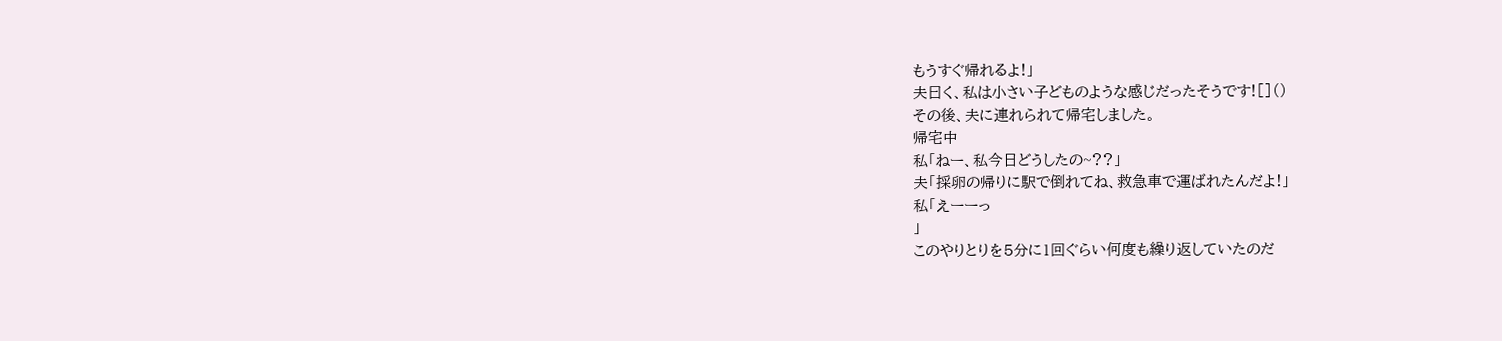もうすぐ帰れるよ!」
夫曰く、私は小さい子どものような感じだったそうです![]()
その後、夫に連れられて帰宅しました。
帰宅中
私「ねー、私今日どうしたの~??」
夫「採卵の帰りに駅で倒れてね、救急車で運ばれたんだよ!」
私「えーーっ
」
このやりとりを5分に1回ぐらい何度も繰り返していたのだ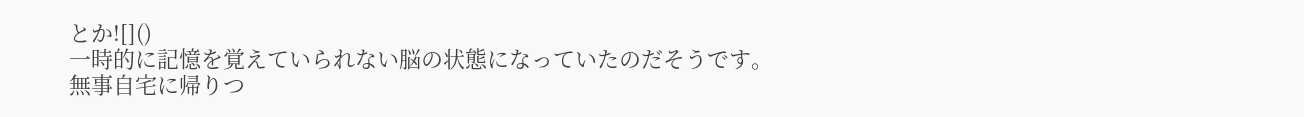とか![]()
一時的に記憶を覚えていられない脳の状態になっていたのだそうです。
無事自宅に帰りつ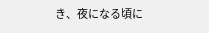き、夜になる頃に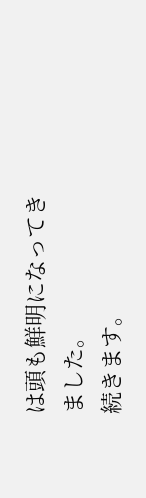は頭も鮮明になってきました。
続きます。